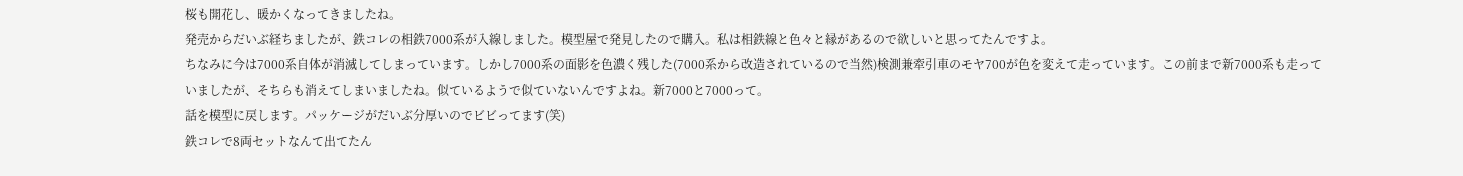桜も開花し、暖かくなってきましたね。
発売からだいぶ経ちましたが、鉄コレの相鉄7000系が入線しました。模型屋で発見したので購入。私は相鉄線と色々と縁があるので欲しいと思ってたんですよ。
ちなみに今は7000系自体が消滅してしまっています。しかし7000系の面影を色濃く残した(7000系から改造されているので当然)検測兼牽引車のモヤ700が色を変えて走っています。この前まで新7000系も走っていましたが、そちらも消えてしまいましたね。似ているようで似ていないんですよね。新7000と7000って。
話を模型に戻します。パッケージがだいぶ分厚いのでビビってます(笑)
鉄コレで8両セットなんて出てたん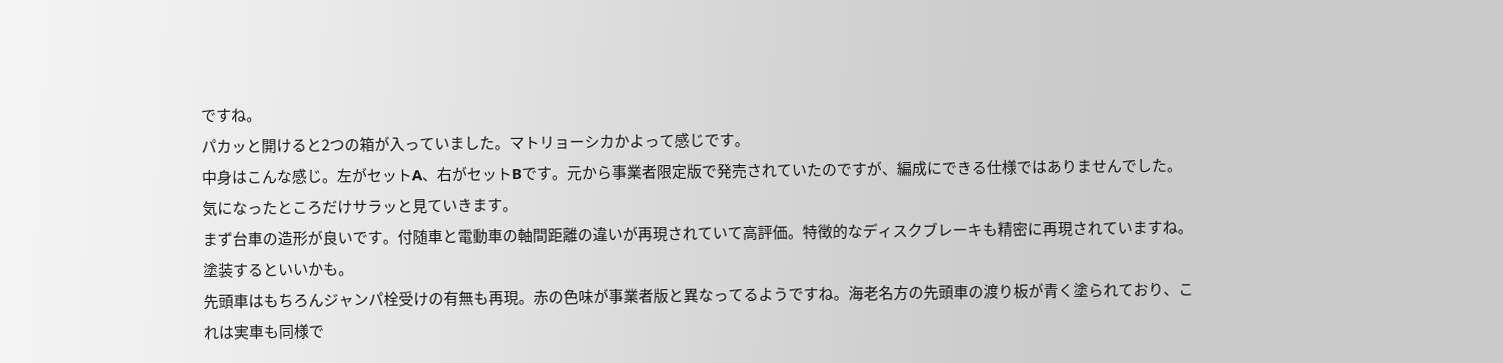ですね。
パカッと開けると2つの箱が入っていました。マトリョーシカかよって感じです。
中身はこんな感じ。左がセットA、右がセットBです。元から事業者限定版で発売されていたのですが、編成にできる仕様ではありませんでした。気になったところだけサラッと見ていきます。
まず台車の造形が良いです。付随車と電動車の軸間距離の違いが再現されていて高評価。特徴的なディスクブレーキも精密に再現されていますね。塗装するといいかも。
先頭車はもちろんジャンパ栓受けの有無も再現。赤の色味が事業者版と異なってるようですね。海老名方の先頭車の渡り板が青く塗られており、これは実車も同様で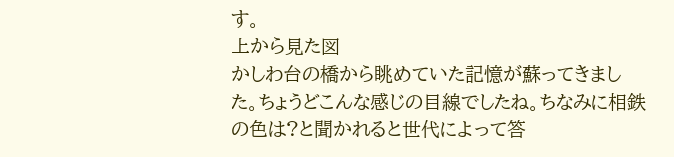す。
上から見た図
かしわ台の橋から眺めていた記憶が蘇ってきました。ちょうどこんな感じの目線でしたね。ちなみに相鉄の色は?と聞かれると世代によって答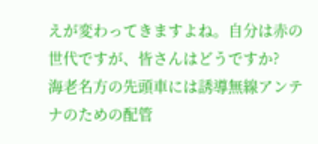えが変わってきますよね。自分は赤の世代ですが、皆さんはどうですか?
海老名方の先頭車には誘導無線アンテナのための配管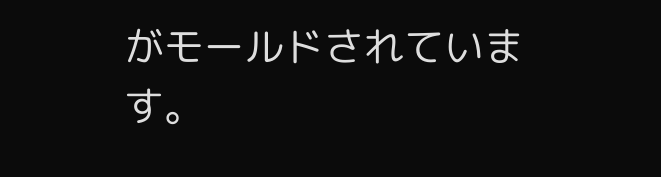がモールドされています。